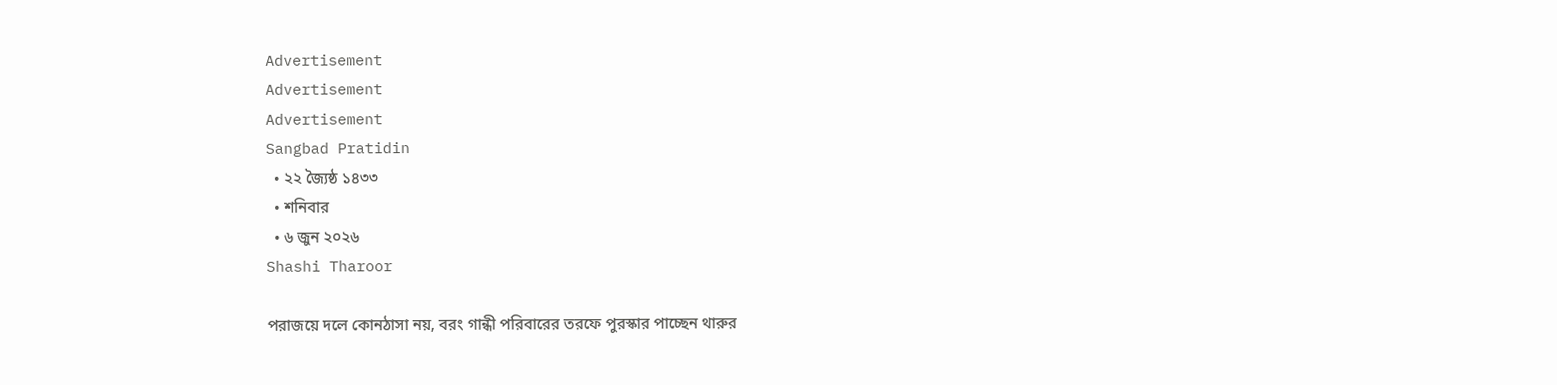Advertisement
Advertisement
Advertisement
Sangbad Pratidin
  • ২২ জ্যৈষ্ঠ ১৪৩৩
  • শনিবার
  • ৬ জুন ২০২৬
Shashi Tharoor

পরাজয়ে দলে কোনঠাসা নয়, বরং গান্ধী পরিবারের তরফে পুরস্কার পাচ্ছেন থারুর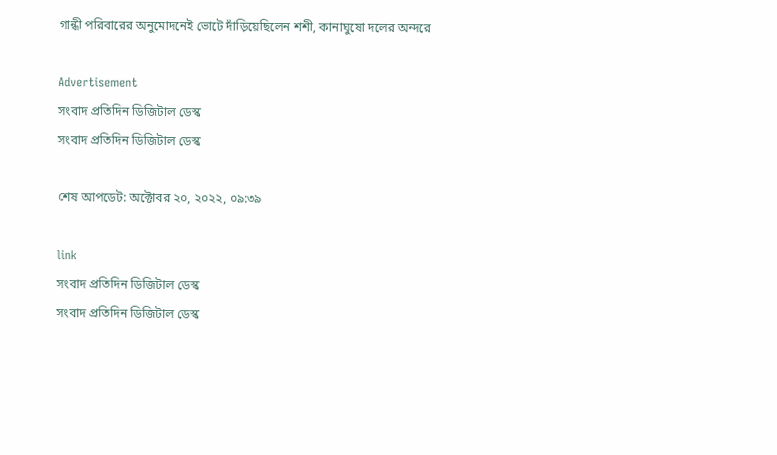গান্ধী পরিবারের অনুমোদনেই ভোটে দাঁড়িয়েছিলেন শশী, কানাঘুষো দলের অন্দরে

Advertisement
সংবাদ প্রতিদিন ডিজিটাল ডেস্ক
সংবাদ প্রতিদিন ডিজিটাল ডেস্ক

শেষ আপডেট: অক্টোবর ২০, ২০২২, ০৯:৩৯

link
সংবাদ প্রতিদিন ডিজিটাল ডেস্ক
সংবাদ প্রতিদিন ডিজিটাল ডেস্ক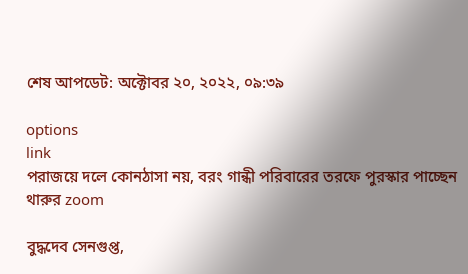শেষ আপডেট: অক্টোবর ২০, ২০২২, ০৯:৩৯

options
link
পরাজয়ে দলে কোনঠাসা নয়, বরং গান্ধী পরিবারের তরফে পুরস্কার পাচ্ছেন থারুর zoom

বুদ্ধদেব সেনগুপ্ত,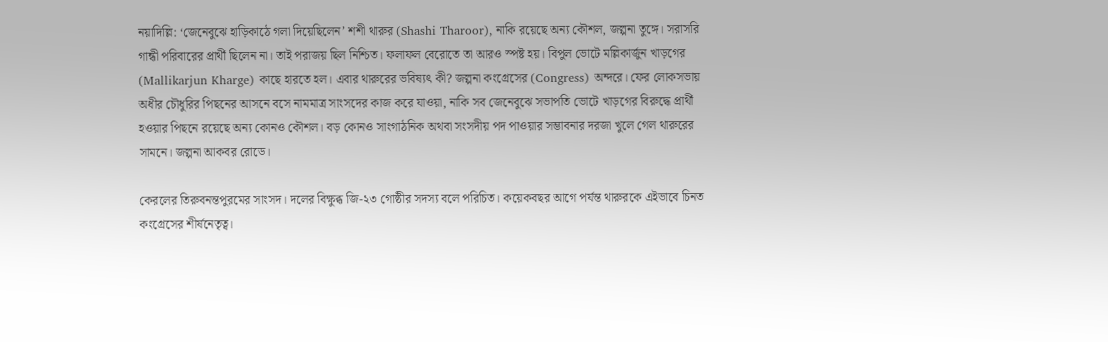নয়াদিল্লি: ‘জেনেবুঝে হাড়িকাঠে গলা দিয়েছিলেন’ শশী থারুর (Shashi Tharoor), নাকি রয়েছে অন্য কৌশল, জল্পনা তুঙ্গে। সরাসরি গান্ধী পরিবারের প্রার্থী ছিলেন না। তাই পরাজয় ছিল নিশ্চিত। ফলাফল বেরোতে তা আরও স্পষ্ট হয়। বিপুল ভোটে মল্লিকার্জুন খাড়গের (Mallikarjun Kharge) কাছে হারতে হল। এবার থারুরের ভবিষ্যৎ কী? জল্পনা কংগ্রেসের (Congress) অন্দরে। ফের লোকসভায় অধীর চৌধুরির পিছনের আসনে বসে নামমাত্র সাংসদের কাজ করে যাওয়া, নাকি সব জেনেবুঝে সভাপতি ভোটে খাড়গের বিরুদ্ধে প্রার্থী হওয়ার পিছনে রয়েছে অন্য কোনও কৌশল। বড় কোনও সাংগাঠনিক অথবা সংসদীয় পদ পাওয়ার সম্ভাবনার দরজা খুলে গেল থারুরের সামনে। জল্পনা আকবর রোডে।

কেরলের তিরুবনন্তপুরমের সাংসদ। দলের বিক্ষুব্ধ জি-২৩ গোষ্ঠীর সদস্য বলে পরিচিত। কয়েকবছর আগে পর্যন্ত থারুরকে এইভাবে চিনত কংগ্রেসের শীর্ষনেতৃত্ব।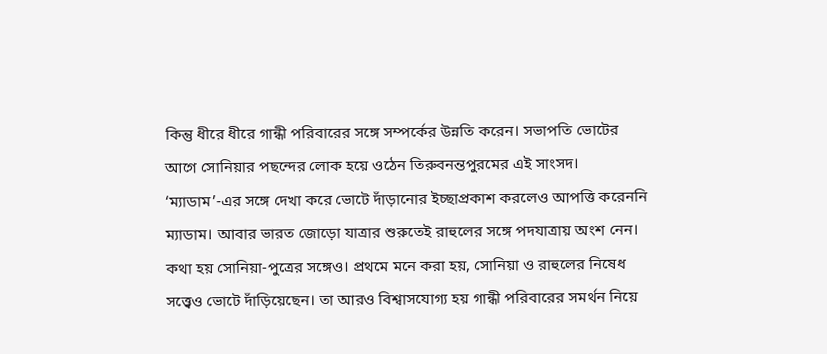কিন্তু ধীরে ধীরে গান্ধী পরিবারের সঙ্গে সম্পর্কের উন্নতি করেন। সভাপতি ভোটের আগে সোনিয়ার পছন্দের লোক হয়ে ওঠেন তিরুবনন্তপুরমের এই সাংসদ। ‘ম্যাডাম’-এর সঙ্গে দেখা করে ভোটে দাঁড়ানোর ইচ্ছাপ্রকাশ করলেও আপত্তি করেননি ম্যাডাম। আবার ভারত জোড়ো যাত্রার শুরুতেই রাহুলের সঙ্গে পদযাত্রায় অংশ নেন। কথা হয় সোনিয়া-পুত্রের সঙ্গেও। প্রথমে মনে করা হয়, সোনিয়া ও রাহুলের নিষেধ সত্ত্বেও ভোটে দাঁড়িয়েছেন। তা আরও বিশ্বাসযোগ্য হয় গান্ধী পরিবারের সমর্থন নিয়ে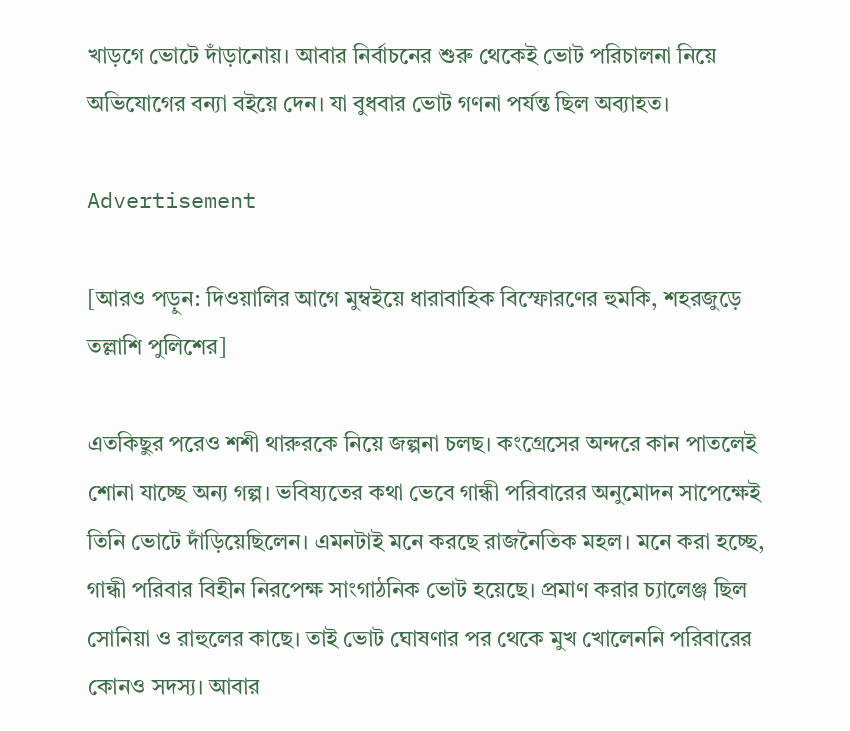খাড়গে ভোটে দাঁড়ানোয়। আবার নির্বাচনের শুরু থেকেই ভোট পরিচালনা নিয়ে অভিযোগের বন্যা বইয়ে দেন। যা বুধবার ভোট গণনা পর্যন্ত ছিল অব্যাহত।

Advertisement

[আরও পড়ুন: দিওয়ালির আগে মুম্বইয়ে ধারাবাহিক বিস্ফোরণের হুমকি, শহরজুড়ে তল্লাশি পুলিশের]

এতকিছুর পরেও শশী থারুরকে নিয়ে জল্পনা চলছ। কংগ্রেসের অন্দরে কান পাতলেই শোনা যাচ্ছে অন্য গল্প। ভবিষ্যতের কথা ভেবে গান্ধী পরিবারের অনুমোদন সাপেক্ষেই তিনি ভোটে দাঁড়িয়েছিলেন। এমনটাই মনে করছে রাজনৈতিক মহল। মনে করা হচ্ছে, গান্ধী পরিবার বিহীন নিরপেক্ষ সাংগাঠনিক ভোট হয়েছে। প্রমাণ করার চ্যালেঞ্জ ছিল সোনিয়া ও রাহুলের কাছে। তাই ভোট ঘোষণার পর থেকে মুখ খোলেননি পরিবারের কোনও সদস্য। আবার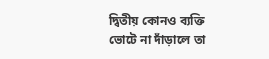দ্বিতীয় কোনও ব্যক্তি ভোটে না দাঁড়ালে তা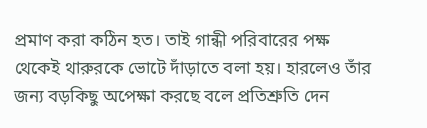প্রমাণ করা কঠিন হত। তাই গান্ধী পরিবারের পক্ষ থেকেই থারুরকে ভোটে দাঁড়াতে বলা হয়। হারলেও তাঁর জন্য বড়কিছু অপেক্ষা করছে বলে প্রতিশ্রুতি দেন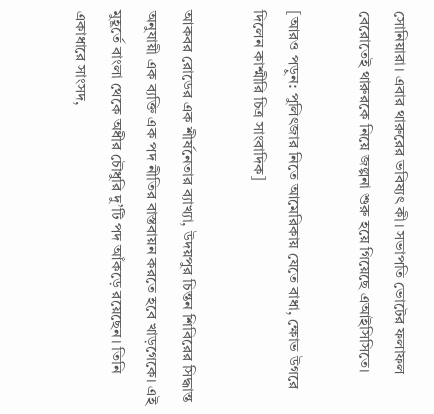সোনিয়ারা। এবার থারুরের ভবিষ্যৎ কী। সভাপতি ভোটের ফলাফল বেরোতেই থারুরকে নিয়ে জল্পনা শুরু হয়ে গিয়েছে এআইসিসিতে।

[আরও পড়ুন: পুলিৎজার নিতে আমেরিকায় যেতে বাধা, ক্ষোভ উগরে দিলেন কাশ্মীরি চিত্র সাংবাদিক]

আকবর রোডের এক শীর্ষনেতার ব্যাখ্যা, উদয়পুর চিন্তন শিবিরের সিদ্ধান্ত অনুযায়ী এক ব্যক্তি এক পদ নীতির বাস্তবায়ন করতে হবে খাড়গেকে। এই মুহূর্তে বাংলা থেকে অধীর চৌধুরি দু’টি পদ আঁকড়ে রয়েছেন। তিনি একাধারে সাংসদ,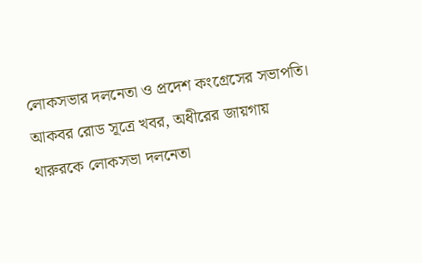লোকসভার দলনেতা ও প্রদেশ কংগ্রেসের সভাপতি। আকবর রোড সূত্রে খবর, অধীরের জায়গায় থারুরকে লোকসভা দলনেতা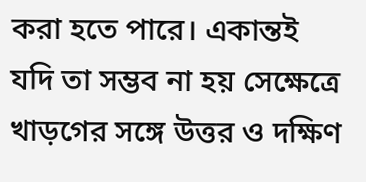করা হতে পারে। একান্তই যদি তা সম্ভব না হয় সেক্ষেত্রে খাড়গের সঙ্গে উত্তর ও দক্ষিণ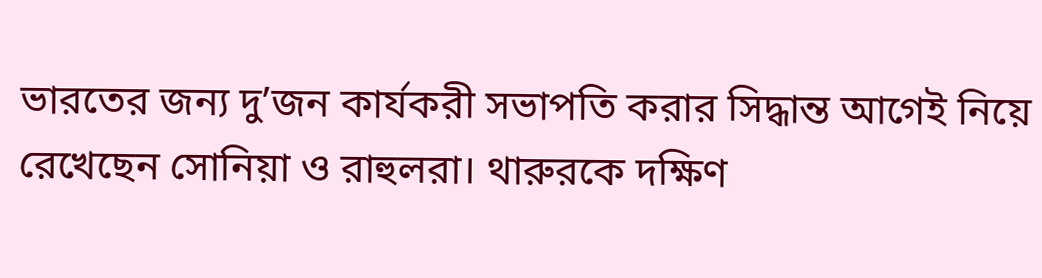ভারতের জন্য দু’জন কার্যকরী সভাপতি করার সিদ্ধান্ত আগেই নিয়ে রেখেছেন সোনিয়া ও রাহুলরা। থারুরকে দক্ষিণ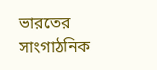ভারতের সাংগাঠনিক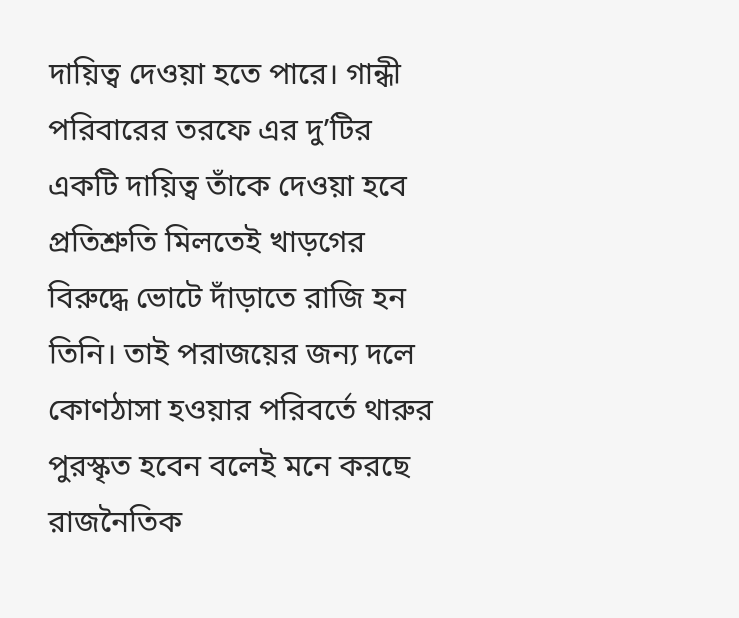দায়িত্ব দেওয়া হতে পারে। গান্ধী পরিবারের তরফে এর দু’টির একটি দায়িত্ব তাঁকে দেওয়া হবে প্রতিশ্রুতি মিলতেই খাড়গের বিরুদ্ধে ভোটে দাঁড়াতে রাজি হন তিনি। তাই পরাজয়ের জন্য দলে কোণঠাসা হওয়ার পরিবর্তে থারুর পুরস্কৃত হবেন বলেই মনে করছে রাজনৈতিক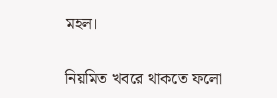মহল।

নিয়মিত খবরে থাকতে ফলো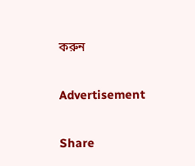করুন

Advertisement

Share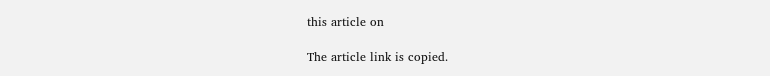this article on

The article link is copied.